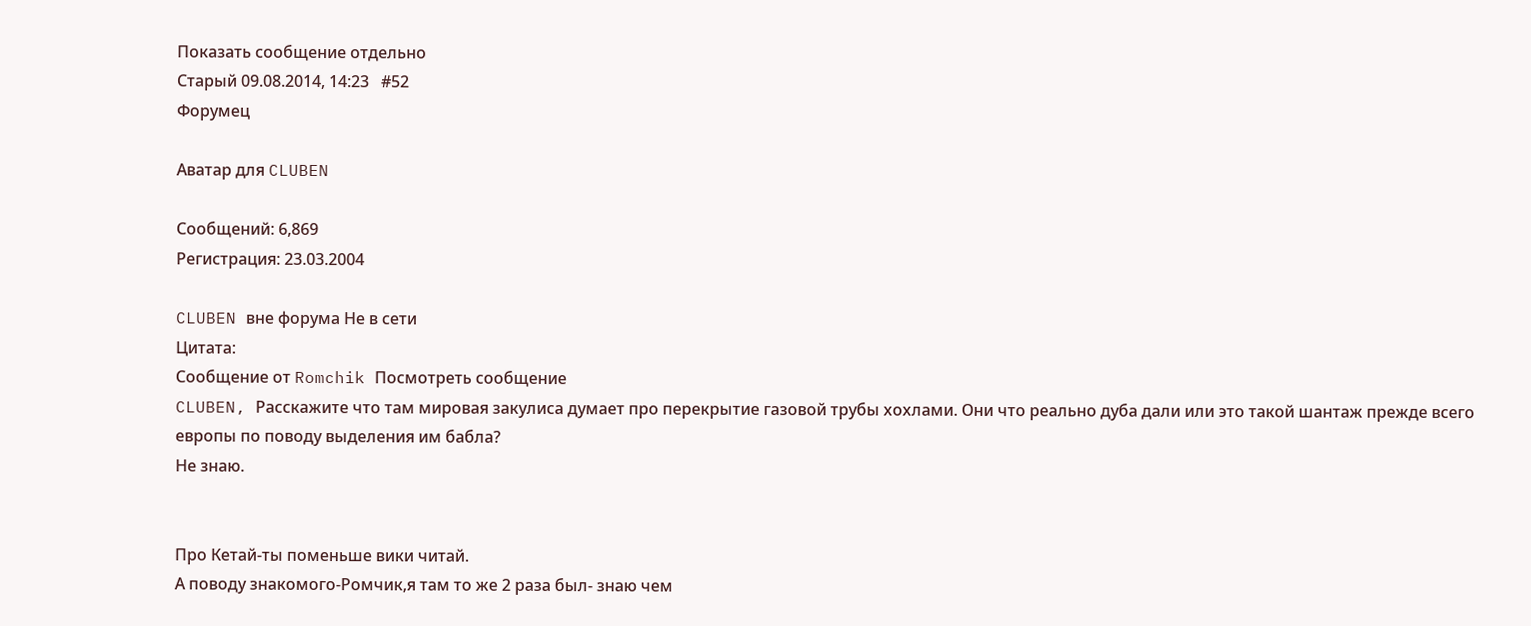Показать сообщение отдельно
Старый 09.08.2014, 14:23   #52
Форумец

Аватар для CLUBEN

Сообщений: 6,869
Регистрация: 23.03.2004

CLUBEN вне форума Не в сети
Цитата:
Сообщение от Romchik Посмотреть сообщение
CLUBEN, Расскажите что там мировая закулиса думает про перекрытие газовой трубы хохлами. Они что реально дуба дали или это такой шантаж прежде всего европы по поводу выделения им бабла?
Не знаю.


Про Кетай-ты поменьше вики читай.
А поводу знакомого-Ромчик,я там то же 2 раза был- знаю чем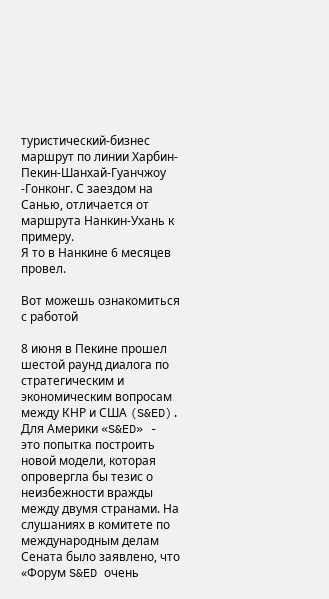туристический-бизнес маршрут по линии Харбин-Пекин-Шанхай-Гуанчжоу -Гонконг. С заездом на Санью, отличается от маршрута Нанкин-Ухань к примеру.
Я то в Нанкине 6 месяцев провел.

Вот можешь ознакомиться с работой

8 июня в Пекине прошел шестой раунд диалога по стратегическим и экономическим вопросам между КНР и США (S&ED). Для Америки «S&ED» - это попытка построить новой модели, которая опровергла бы тезис о неизбежности вражды между двумя странами. На слушаниях в комитете по международным делам Сената было заявлено, что «Форум S&ED очень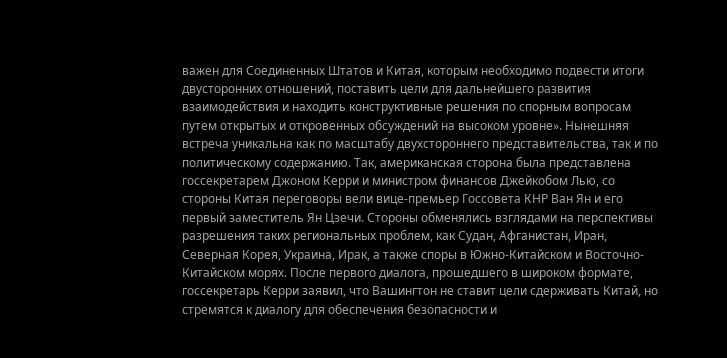важен для Соединенных Штатов и Китая, которым необходимо подвести итоги двусторонних отношений, поставить цели для дальнейшего развития взаимодействия и находить конструктивные решения по спорным вопросам путем открытых и откровенных обсуждений на высоком уровне». Нынешняя встреча уникальна как по масштабу двухстороннего представительства, так и по политическому содержанию. Так, американская сторона была представлена госсекретарем Джоном Керри и министром финансов Джейкобом Лью, со стороны Китая переговоры вели вице-премьер Госсовета КНР Ван Ян и его первый заместитель Ян Цзечи. Стороны обменялись взглядами на перспективы разрешения таких региональных проблем, как Судан, Афганистан, Иран, Северная Корея, Украина, Ирак, а также споры в Южно-Китайском и Восточно-Китайском морях. После первого диалога, прошедшего в широком формате, госсекретарь Керри заявил, что Вашингтон не ставит цели сдерживать Китай, но стремятся к диалогу для обеспечения безопасности и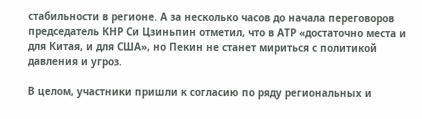стабильности в регионе. А за несколько часов до начала переговоров председатель КНР Си Цзиньпин отметил, что в АТР «достаточно места и для Китая, и для США», но Пекин не станет мириться с политикой давления и угроз.

В целом, участники пришли к согласию по ряду региональных и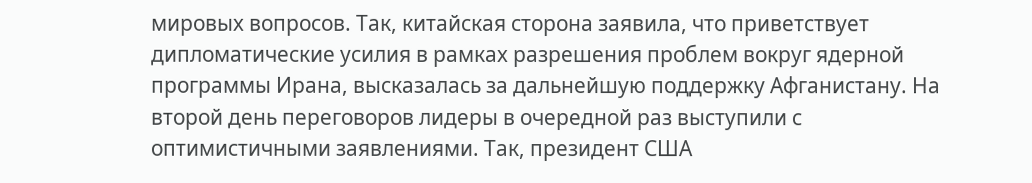мировых вопросов. Так, китайская сторона заявила, что приветствует дипломатические усилия в рамках разрешения проблем вокруг ядерной программы Ирана, высказалась за дальнейшую поддержку Афганистану. На второй день переговоров лидеры в очередной раз выступили с оптимистичными заявлениями. Так, президент США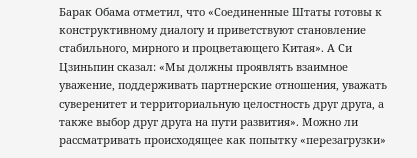Барак Обама отметил, что «Соединенные Штаты готовы к конструктивному диалогу и приветствуют становление стабильного, мирного и процветающего Китая». А Си Цзиньпин сказал: «Мы должны проявлять взаимное уважение, поддерживать партнерские отношения, уважать суверенитет и территориальную целостность друг друга, а также выбор друг друга на пути развития». Можно ли рассматривать происходящее как попытку «перезагрузки»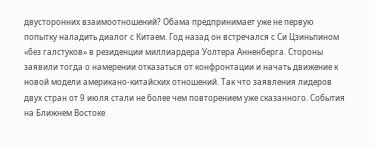двусторонних взаимоотношений? Обама предпринимает уже не первую попытку наладить диалог с Китаем. Год назад он встречался с Си Цзиньпином «без галстуков» в резиденции миллиардера Уолтера Анненберга. Стороны заявили тогда о намерении отказаться от конфронтации и начать движение к новой модели американо-китайских отношений. Так что заявления лидеров двух стран от 9 июля стали не более чем повторением уже сказанного. События на Ближнем Востоке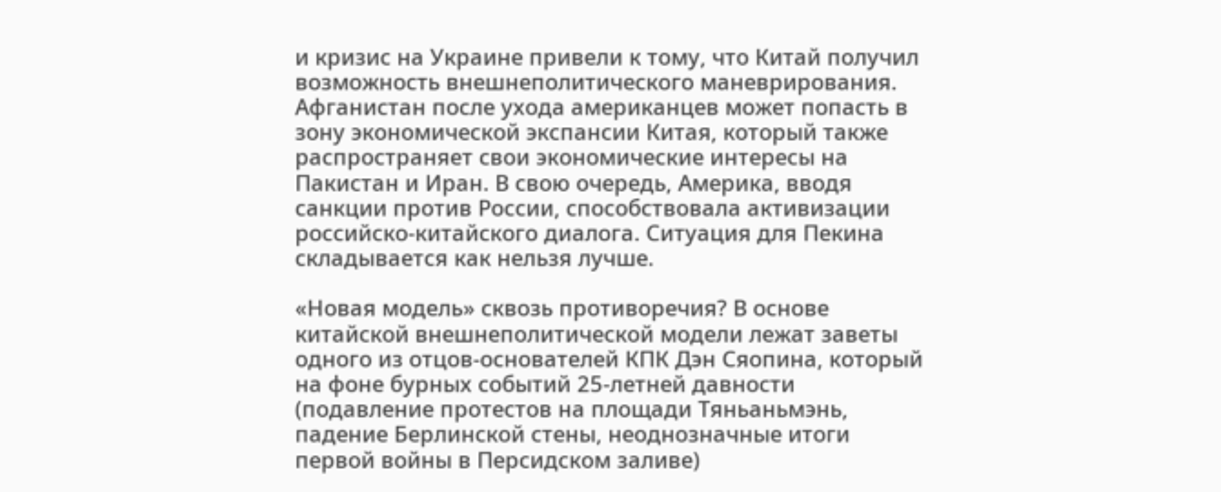и кризис на Украине привели к тому, что Китай получил возможность внешнеполитического маневрирования. Афганистан после ухода американцев может попасть в зону экономической экспансии Китая, который также распространяет свои экономические интересы на Пакистан и Иран. В свою очередь, Америка, вводя санкции против России, способствовала активизации российско-китайского диалога. Ситуация для Пекина складывается как нельзя лучше.

«Новая модель» сквозь противоречия? В основе китайской внешнеполитической модели лежат заветы одного из отцов-основателей КПК Дэн Сяопина, который на фоне бурных событий 25-летней давности (подавление протестов на площади Тяньаньмэнь, падение Берлинской стены, неоднозначные итоги первой войны в Персидском заливе)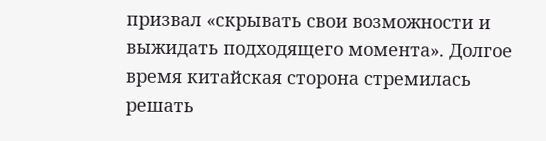призвал «скрывать свои возможности и выжидать подходящего момента». Долгое время китайская сторона стремилась решать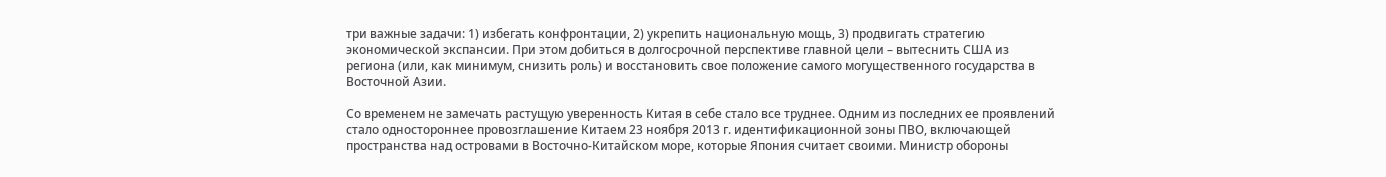три важные задачи: 1) избегать конфронтации, 2) укрепить национальную мощь, 3) продвигать стратегию экономической экспансии. При этом добиться в долгосрочной перспективе главной цели – вытеснить США из региона (или, как минимум, снизить роль) и восстановить свое положение самого могущественного государства в Восточной Азии.

Со временем не замечать растущую уверенность Китая в себе стало все труднее. Одним из последних ее проявлений стало одностороннее провозглашение Китаем 23 ноября 2013 г. идентификационной зоны ПВО, включающей пространства над островами в Восточно-Китайском море, которые Япония считает своими. Министр обороны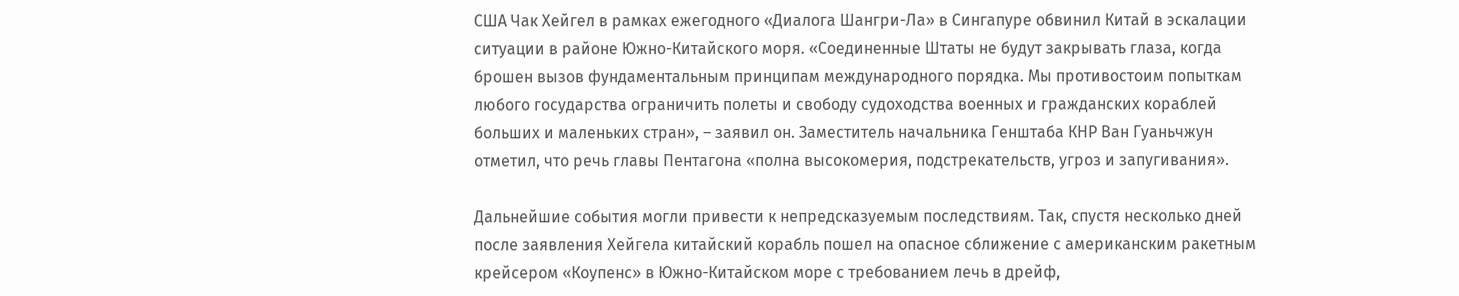США Чак Хейгел в рамках ежегодного «Диалога Шангри-Ла» в Сингапуре обвинил Китай в эскалации ситуации в районе Южно-Китайского моря. «Соединенные Штаты не будут закрывать глаза, когда брошен вызов фундаментальным принципам международного порядка. Мы противостоим попыткам любого государства ограничить полеты и свободу судоходства военных и гражданских кораблей больших и маленьких стран», – заявил он. Заместитель начальника Генштаба КНР Ван Гуаньчжун отметил, что речь главы Пентагона «полна высокомерия, подстрекательств, угроз и запугивания».

Дальнейшие события могли привести к непредсказуемым последствиям. Так, спустя несколько дней после заявления Хейгела китайский корабль пошел на опасное сближение с американским ракетным крейсером «Коупенс» в Южно-Китайском море с требованием лечь в дрейф,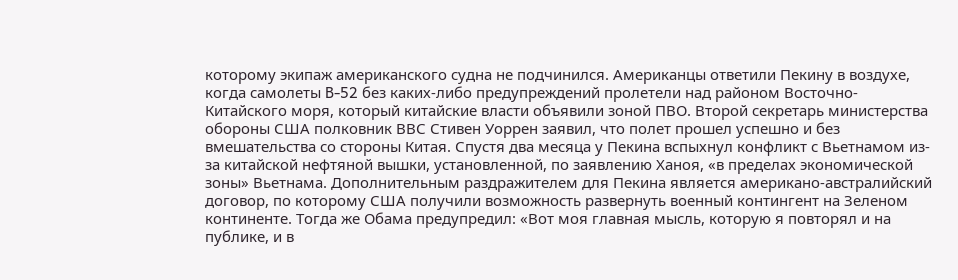которому экипаж американского судна не подчинился. Американцы ответили Пекину в воздухе, когда самолеты B-52 без каких-либо предупреждений пролетели над районом Восточно-Китайского моря, который китайские власти объявили зоной ПВО. Второй секретарь министерства обороны США полковник ВВС Стивен Уоррен заявил, что полет прошел успешно и без вмешательства со стороны Китая. Спустя два месяца у Пекина вспыхнул конфликт с Вьетнамом из-за китайской нефтяной вышки, установленной, по заявлению Ханоя, «в пределах экономической зоны» Вьетнама. Дополнительным раздражителем для Пекина является американо-австралийский договор, по которому США получили возможность развернуть военный контингент на Зеленом континенте. Тогда же Обама предупредил: «Вот моя главная мысль, которую я повторял и на публике, и в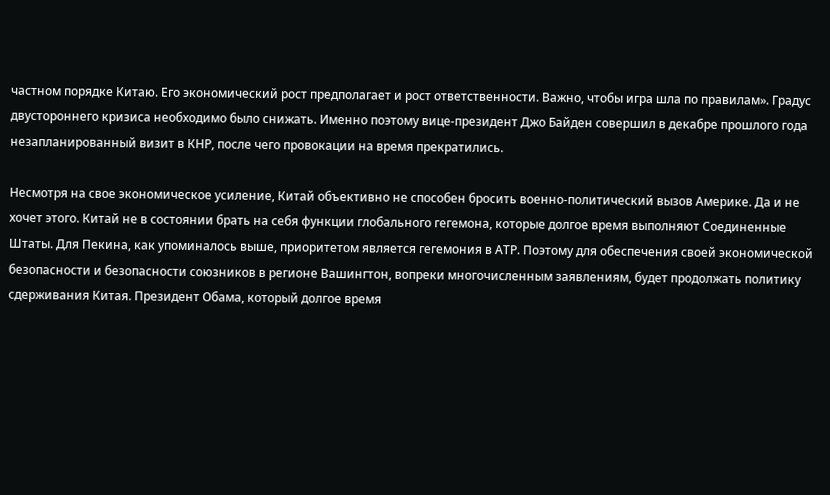частном порядке Китаю. Его экономический рост предполагает и рост ответственности. Важно, чтобы игра шла по правилам». Градус двустороннего кризиса необходимо было снижать. Именно поэтому вице-президент Джо Байден совершил в декабре прошлого года незапланированный визит в КНР, после чего провокации на время прекратились.

Несмотря на свое экономическое усиление, Китай объективно не способен бросить военно-политический вызов Америке. Да и не хочет этого. Китай не в состоянии брать на себя функции глобального гегемона, которые долгое время выполняют Соединенные Штаты. Для Пекина, как упоминалось выше, приоритетом является гегемония в АТР. Поэтому для обеспечения своей экономической безопасности и безопасности союзников в регионе Вашингтон, вопреки многочисленным заявлениям, будет продолжать политику сдерживания Китая. Президент Обама, который долгое время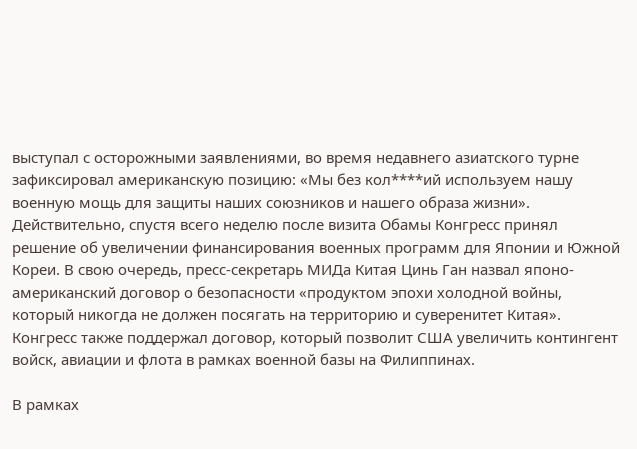выступал с осторожными заявлениями, во время недавнего азиатского турне зафиксировал американскую позицию: «Мы без кол****ий используем нашу военную мощь для защиты наших союзников и нашего образа жизни». Действительно, спустя всего неделю после визита Обамы Конгресс принял решение об увеличении финансирования военных программ для Японии и Южной Кореи. В свою очередь, пресс-секретарь МИДа Китая Цинь Ган назвал японо-американский договор о безопасности «продуктом эпохи холодной войны, который никогда не должен посягать на территорию и суверенитет Китая». Конгресс также поддержал договор, который позволит США увеличить контингент войск, авиации и флота в рамках военной базы на Филиппинах.

В рамках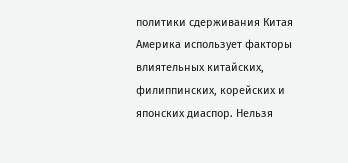политики сдерживания Китая Америка использует факторы влиятельных китайских, филиппинских, корейских и японских диаспор. Нельзя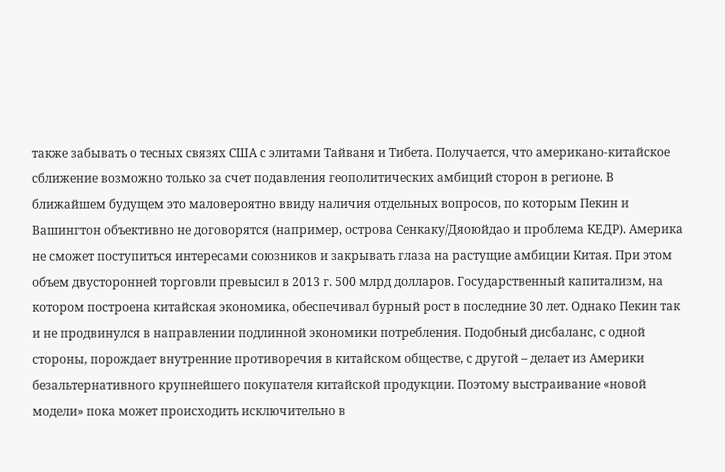также забывать о тесных связях США с элитами Тайваня и Тибета. Получается, что американо-китайское сближение возможно только за счет подавления геополитических амбиций сторон в регионе. В ближайшем будущем это маловероятно ввиду наличия отдельных вопросов, по которым Пекин и Вашингтон объективно не договорятся (например, острова Сенкаку/Дяоюйдао и проблема КЕДР). Америка не сможет поступиться интересами союзников и закрывать глаза на растущие амбиции Китая. При этом объем двусторонней торговли превысил в 2013 г. 500 млрд долларов. Государственный капитализм, на котором построена китайская экономика, обеспечивал бурный рост в последние 30 лет. Однако Пекин так и не продвинулся в направлении подлинной экономики потребления. Подобный дисбаланс, с одной стороны, порождает внутренние противоречия в китайском обществе, с другой – делает из Америки безальтернативного крупнейшего покупателя китайской продукции. Поэтому выстраивание «новой модели» пока может происходить исключительно в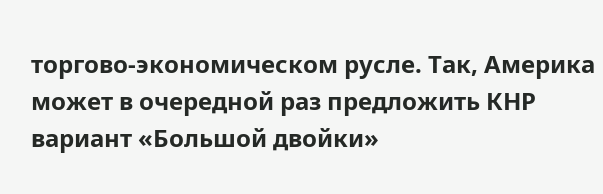торгово-экономическом русле. Так, Америка может в очередной раз предложить КНР вариант «Большой двойки»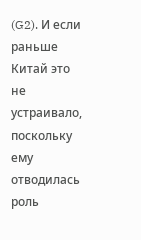(G2). И если раньше Китай это не устраивало, поскольку ему отводилась роль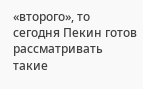«второго», то сегодня Пекин готов рассматривать такие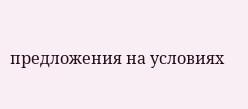предложения на условиях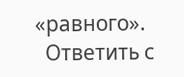«равного».
  Ответить с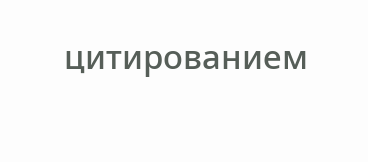цитированием